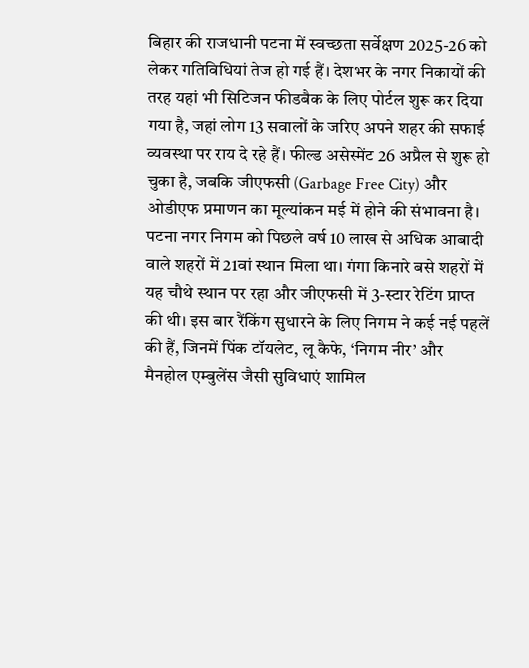बिहार की राजधानी पटना में स्वच्छता सर्वेक्षण 2025-26 को लेकर गतिविधियां तेज हो गई हैं। देशभर के नगर निकायों की तरह यहां भी सिटिजन फीडबैक के लिए पोर्टल शुरू कर दिया गया है, जहां लोग 13 सवालों के जरिए अपने शहर की सफाई व्यवस्था पर राय दे रहे हैं। फील्ड असेस्मेंट 26 अप्रैल से शुरू हो चुका है, जबकि जीएफसी (Garbage Free City) और ओडीएफ प्रमाणन का मूल्यांकन मई में होने की संभावना है। पटना नगर निगम को पिछले वर्ष 10 लाख से अधिक आबादी वाले शहरों में 21वां स्थान मिला था। गंगा किनारे बसे शहरों में यह चौथे स्थान पर रहा और जीएफसी में 3-स्टार रेटिंग प्राप्त की थी। इस बार रैंकिंग सुधारने के लिए निगम ने कई नई पहलें की हैं, जिनमें पिंक टॉयलेट, लू कैफे, ‘निगम नीर’ और मैनहोल एम्बुलेंस जैसी सुविधाएं शामिल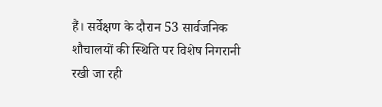हैं। सर्वेक्षण के दौरान 53 सार्वजनिक शौचालयों की स्थिति पर विशेष निगरानी रखी जा रही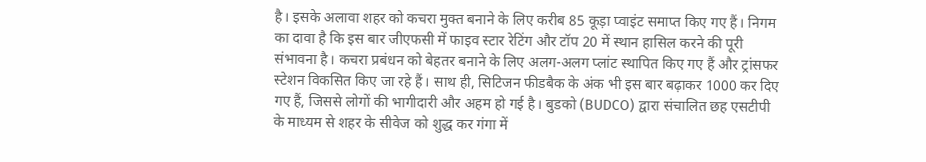है। इसके अलावा शहर को कचरा मुक्त बनाने के लिए करीब 85 कूड़ा प्वाइंट समाप्त किए गए हैं। निगम का दावा है कि इस बार जीएफसी में फाइव स्टार रेटिंग और टॉप 20 में स्थान हासिल करने की पूरी संभावना है। कचरा प्रबंधन को बेहतर बनाने के लिए अलग-अलग प्लांट स्थापित किए गए हैं और ट्रांसफर स्टेशन विकसित किए जा रहे हैं। साथ ही, सिटिजन फीडबैक के अंक भी इस बार बढ़ाकर 1000 कर दिए गए हैं, जिससे लोगों की भागीदारी और अहम हो गई है। बुडको (BUDCO) द्वारा संचालित छह एसटीपी के माध्यम से शहर के सीवेज को शुद्ध कर गंगा में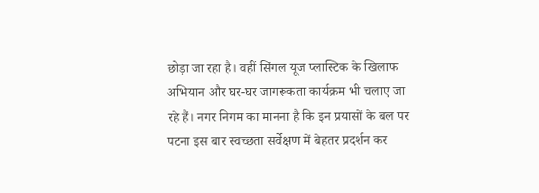छोड़ा जा रहा है। वहीं सिंगल यूज प्लास्टिक के खिलाफ अभियान और घर-घर जागरूकता कार्यक्रम भी चलाए जा रहे हैं। नगर निगम का मानना है कि इन प्रयासों के बल पर पटना इस बार स्वच्छता सर्वेक्षण में बेहतर प्रदर्शन कर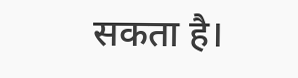सकता है।